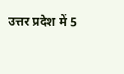उत्तर प्रदेश में 5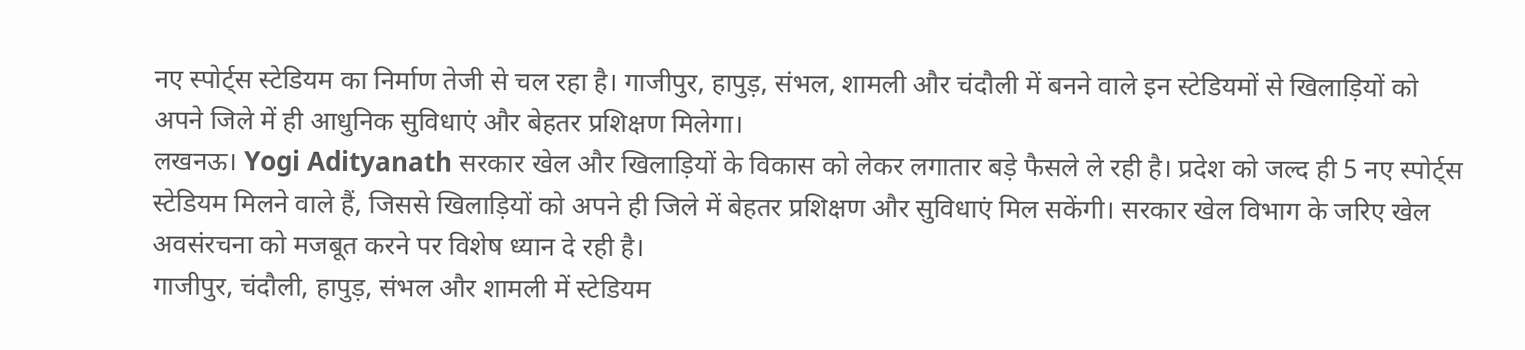नए स्पोर्ट्स स्टेडियम का निर्माण तेजी से चल रहा है। गाजीपुर, हापुड़, संभल, शामली और चंदौली में बनने वाले इन स्टेडियमों से खिलाड़ियों को अपने जिले में ही आधुनिक सुविधाएं और बेहतर प्रशिक्षण मिलेगा।
लखनऊ। Yogi Adityanath सरकार खेल और खिलाड़ियों के विकास को लेकर लगातार बड़े फैसले ले रही है। प्रदेश को जल्द ही 5 नए स्पोर्ट्स स्टेडियम मिलने वाले हैं, जिससे खिलाड़ियों को अपने ही जिले में बेहतर प्रशिक्षण और सुविधाएं मिल सकेंगी। सरकार खेल विभाग के जरिए खेल अवसंरचना को मजबूत करने पर विशेष ध्यान दे रही है।
गाजीपुर, चंदौली, हापुड़, संभल और शामली में स्टेडियम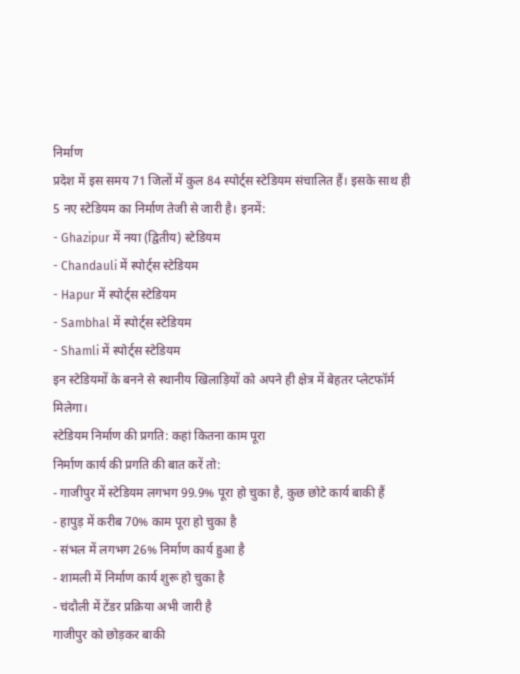निर्माण
प्रदेश में इस समय 71 जिलों में कुल 84 स्पोर्ट्स स्टेडियम संचालित हैं। इसके साथ ही 5 नए स्टेडियम का निर्माण तेजी से जारी है। इनमें:
- Ghazipur में नया (द्वितीय) स्टेडियम
- Chandauli में स्पोर्ट्स स्टेडियम
- Hapur में स्पोर्ट्स स्टेडियम
- Sambhal में स्पोर्ट्स स्टेडियम
- Shamli में स्पोर्ट्स स्टेडियम
इन स्टेडियमों के बनने से स्थानीय खिलाड़ियों को अपने ही क्षेत्र में बेहतर प्लेटफॉर्म मिलेगा।
स्टेडियम निर्माण की प्रगति: कहां कितना काम पूरा
निर्माण कार्य की प्रगति की बात करें तो:
- गाजीपुर में स्टेडियम लगभग 99.9% पूरा हो चुका है, कुछ छोटे कार्य बाकी हैं
- हापुड़ में करीब 70% काम पूरा हो चुका है
- संभल में लगभग 26% निर्माण कार्य हुआ है
- शामली में निर्माण कार्य शुरू हो चुका है
- चंदौली में टेंडर प्रक्रिया अभी जारी है
गाजीपुर को छोड़कर बाकी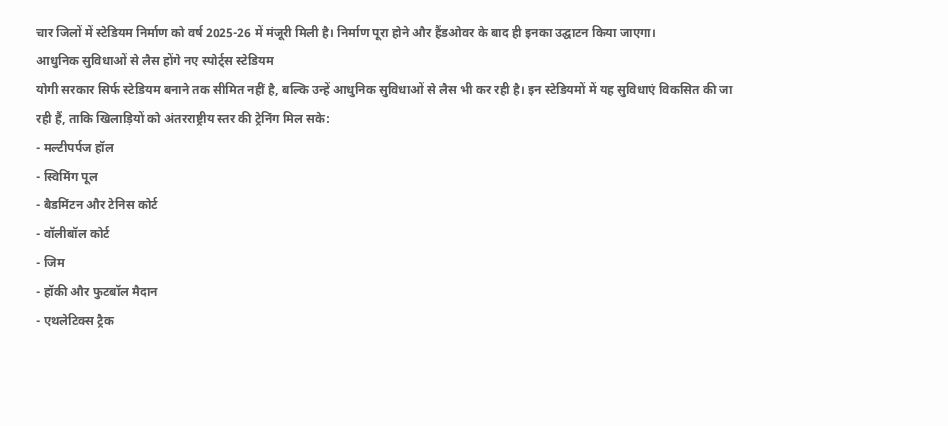चार जिलों में स्टेडियम निर्माण को वर्ष 2025-26 में मंजूरी मिली है। निर्माण पूरा होने और हैंडओवर के बाद ही इनका उद्घाटन किया जाएगा।
आधुनिक सुविधाओं से लैस होंगे नए स्पोर्ट्स स्टेडियम
योगी सरकार सिर्फ स्टेडियम बनाने तक सीमित नहीं है, बल्कि उन्हें आधुनिक सुविधाओं से लैस भी कर रही है। इन स्टेडियमों में यह सुविधाएं विकसित की जा रही हैं, ताकि खिलाड़ियों को अंतरराष्ट्रीय स्तर की ट्रेनिंग मिल सके:
- मल्टीपर्पज हॉल
- स्विमिंग पूल
- बैडमिंटन और टेनिस कोर्ट
- वॉलीबॉल कोर्ट
- जिम
- हॉकी और फुटबॉल मैदान
- एथलेटिक्स ट्रैक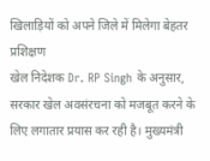खिलाड़ियों को अपने जिले में मिलेगा बेहतर प्रशिक्षण
खेल निदेशक Dr. RP Singh के अनुसार, सरकार खेल अवसंरचना को मजबूत करने के लिए लगातार प्रयास कर रही है। मुख्यमंत्री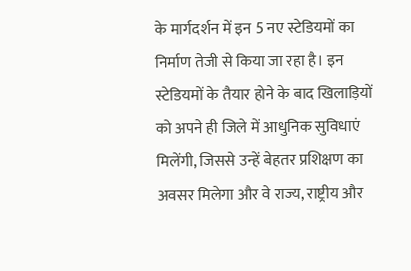के मार्गदर्शन में इन 5 नए स्टेडियमों का निर्माण तेजी से किया जा रहा है। इन स्टेडियमों के तैयार होने के बाद खिलाड़ियों को अपने ही जिले में आधुनिक सुविधाएं मिलेंगी, जिससे उन्हें बेहतर प्रशिक्षण का अवसर मिलेगा और वे राज्य, राष्ट्रीय और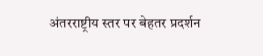अंतरराष्ट्रीय स्तर पर बेहतर प्रदर्शन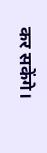कर सकेंगे।